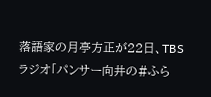落語家の月亭方正が22日、TBSラジオ「パンサー向井の#ふら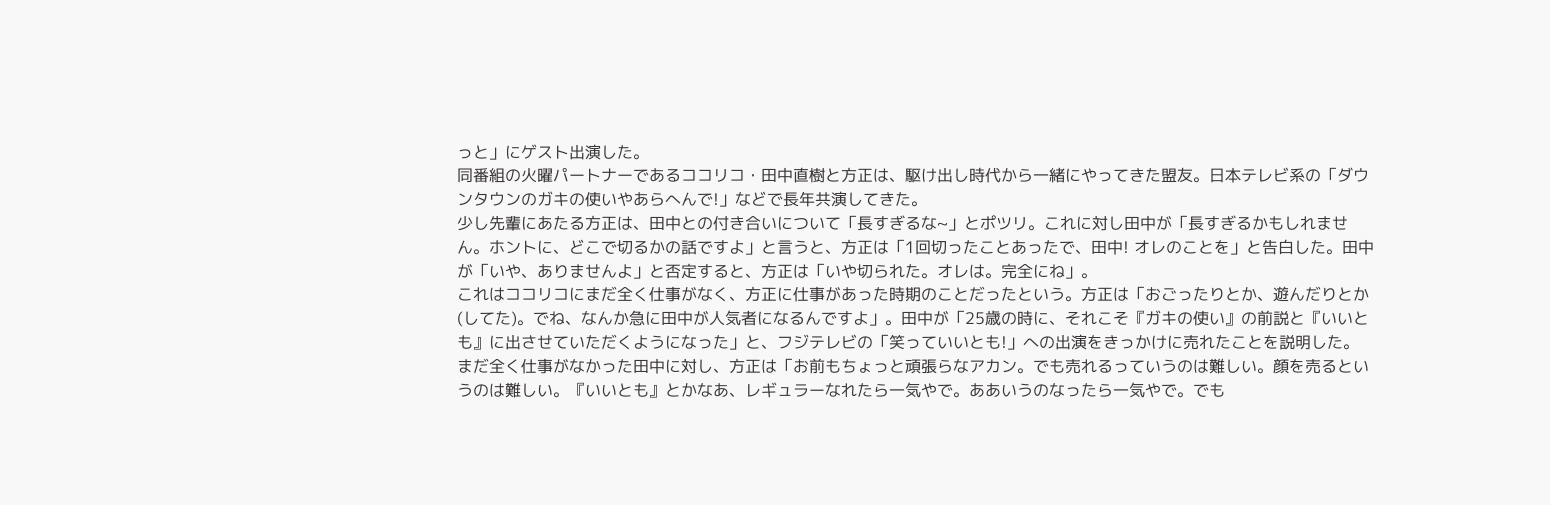っと」にゲスト出演した。
同番組の火曜パートナーであるココリコ・田中直樹と方正は、駆け出し時代から一緒にやってきた盟友。日本テレビ系の「ダウンタウンのガキの使いやあらへんで!」などで長年共演してきた。
少し先輩にあたる方正は、田中との付き合いについて「長すぎるな~」とポツリ。これに対し田中が「長すぎるかもしれません。ホントに、どこで切るかの話ですよ」と言うと、方正は「1回切ったことあったで、田中! オレのことを」と告白した。田中が「いや、ありませんよ」と否定すると、方正は「いや切られた。オレは。完全にね」。
これはココリコにまだ全く仕事がなく、方正に仕事があった時期のことだったという。方正は「おごったりとか、遊んだりとか(してた)。でね、なんか急に田中が人気者になるんですよ」。田中が「25歳の時に、それこそ『ガキの使い』の前説と『いいとも』に出させていただくようになった」と、フジテレビの「笑っていいとも!」への出演をきっかけに売れたことを説明した。
まだ全く仕事がなかった田中に対し、方正は「お前もちょっと頑張らなアカン。でも売れるっていうのは難しい。顔を売るというのは難しい。『いいとも』とかなあ、レギュラーなれたら一気やで。ああいうのなったら一気やで。でも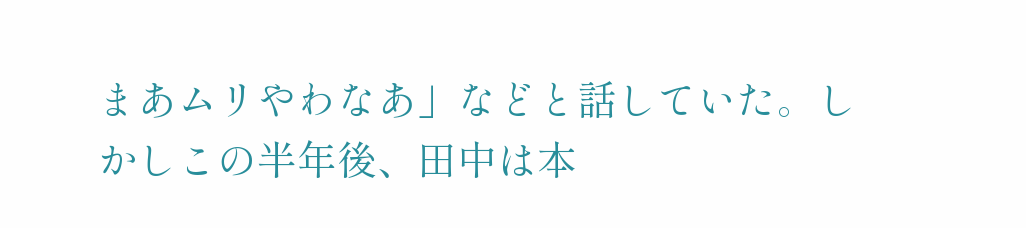まあムリやわなあ」などと話していた。しかしこの半年後、田中は本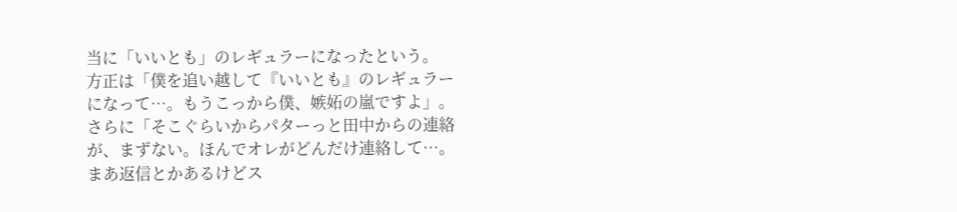当に「いいとも」のレギュラーになったという。
方正は「僕を追い越して『いいとも』のレギュラーになって…。もうこっから僕、嫉妬の嵐ですよ」。さらに「そこぐらいからパターっと田中からの連絡が、まずない。ほんでオレがどんだけ連絡して…。まあ返信とかあるけどス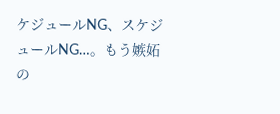ケジュールNG、スケジュールNG…。もう嫉妬の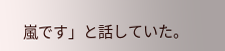嵐です」と話していた。